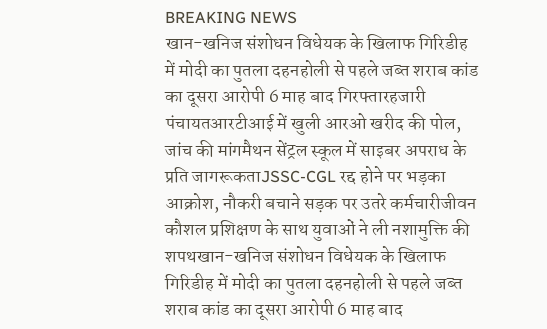BREAKING NEWS
खान-खनिज संशोधन विधेयक के खिलाफ गिरिडीह में मोदी का पुतला दहनहोली से पहले जब्त शराब कांड का दूसरा आरोपी 6 माह बाद गिरफ्तारहजारी पंचायतआरटीआई में खुली आरओ खरीद की पोल, जांच की मांगमैथन सेंट्रल स्कूल में साइबर अपराध के प्रति जागरूकताJSSC-CGL रद्द होने पर भड़का आक्रोश, नौकरी बचाने सड़क पर उतरे कर्मचारीजीवन कौशल प्रशिक्षण के साथ युवाओं ने ली नशामुक्ति की शपथखान-खनिज संशोधन विधेयक के खिलाफ गिरिडीह में मोदी का पुतला दहनहोली से पहले जब्त शराब कांड का दूसरा आरोपी 6 माह बाद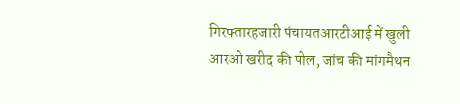गिरफ्तारहजारी पंचायतआरटीआई में खुली आरओ खरीद की पोल, जांच की मांगमैथन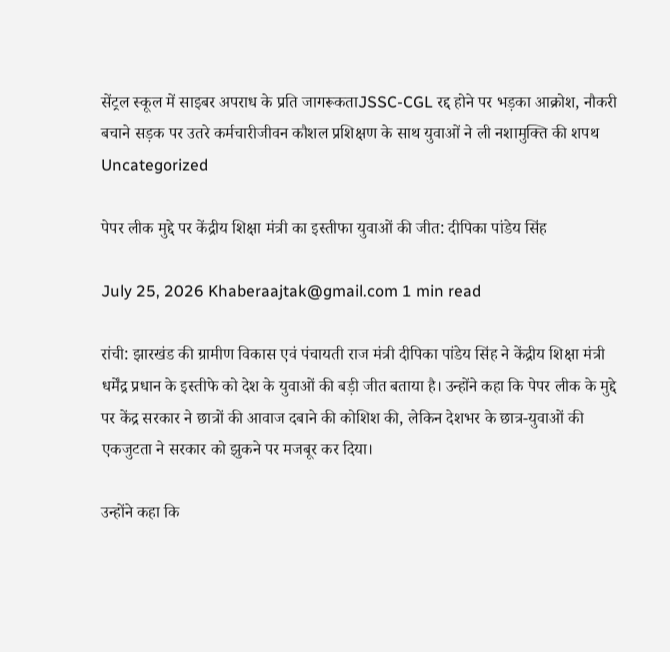सेंट्रल स्कूल में साइबर अपराध के प्रति जागरूकताJSSC-CGL रद्द होने पर भड़का आक्रोश, नौकरी बचाने सड़क पर उतरे कर्मचारीजीवन कौशल प्रशिक्षण के साथ युवाओं ने ली नशामुक्ति की शपथ
Uncategorized

पेपर लीक मुद्दे पर केंद्रीय शिक्षा मंत्री का इस्तीफा युवाओं की जीत: दीपिका पांडेय सिंह

July 25, 2026 Khaberaajtak@gmail.com 1 min read

रांची: झारखंड की ग्रामीण विकास एवं पंचायती राज मंत्री दीपिका पांडेय सिंह ने केंद्रीय शिक्षा मंत्री धर्मेंद्र प्रधान के इस्तीफे को देश के युवाओं की बड़ी जीत बताया है। उन्होंने कहा कि पेपर लीक के मुद्दे पर केंद्र सरकार ने छात्रों की आवाज दबाने की कोशिश की, लेकिन देशभर के छात्र-युवाओं की एकजुटता ने सरकार को झुकने पर मजबूर कर दिया।

उन्होंने कहा कि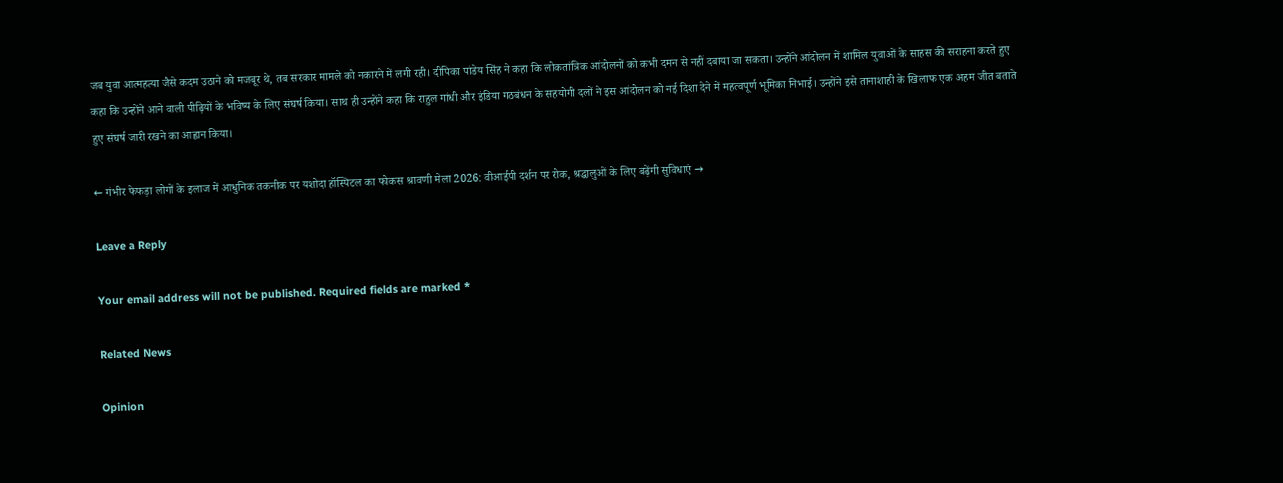जब युवा आत्महत्या जैसे कदम उठाने को मजबूर थे, तब सरकार मामले को नकारने में लगी रही। दीपिका पांडेय सिंह ने कहा कि लोकतांत्रिक आंदोलनों को कभी दमन से नहीं दबाया जा सकता। उन्होंने आंदोलन में शामिल युवाओं के साहस की सराहना करते हुए कहा कि उन्होंने आने वाली पीढ़ियों के भविष्य के लिए संघर्ष किया। साथ ही उन्होंने कहा कि राहुल गांधी और इंडिया गठबंधन के सहयोगी दलों ने इस आंदोलन को नई दिशा देने में महत्वपूर्ण भूमिका निभाई। उन्होंने इसे तानाशाही के खिलाफ एक अहम जीत बताते हुए संघर्ष जारी रखने का आह्वान किया।

← गंभीर फेफड़ा लोगों के इलाज में आधुनिक तकनीक पर यशोदा हॉस्पिटल का फोकस श्रावणी मेला 2026: वीआईपी दर्शन पर रोक, श्रद्धालुओं के लिए बढ़ेंगी सुविधाएं →

Leave a Reply

Your email address will not be published. Required fields are marked *

Related News

Opinion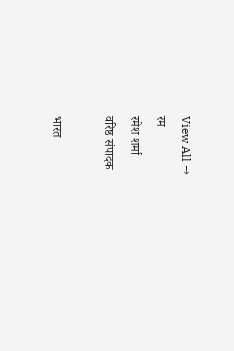View All →
रम
रमेश शर्मा
वरिष्ठ संपादक

भारत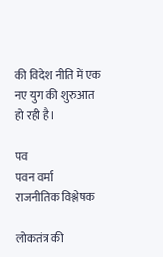की विदेश नीति में एक नए युग की शुरुआत हो रही है।

पव
पवन वर्मा
राजनीतिक विश्लेषक

लोकतंत्र की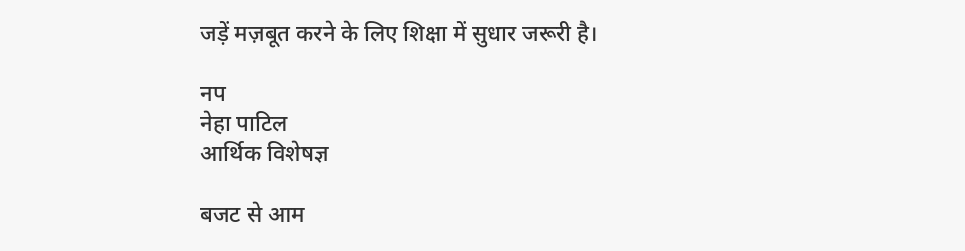जड़ें मज़बूत करने के लिए शिक्षा में सुधार जरूरी है।

नप
नेहा पाटिल
आर्थिक विशेषज्ञ

बजट से आम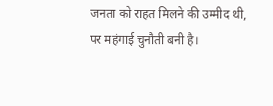जनता को राहत मिलने की उम्मीद थी, पर महंगाई चुनौती बनी है।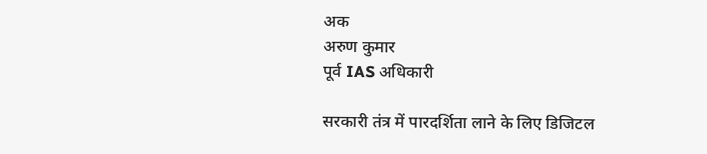अक
अरुण कुमार
पूर्व IAS अधिकारी

सरकारी तंत्र में पारदर्शिता लाने के लिए डिजिटल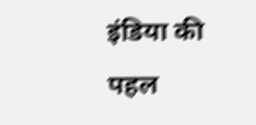इंडिया की पहल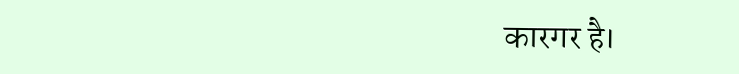कारगर है।